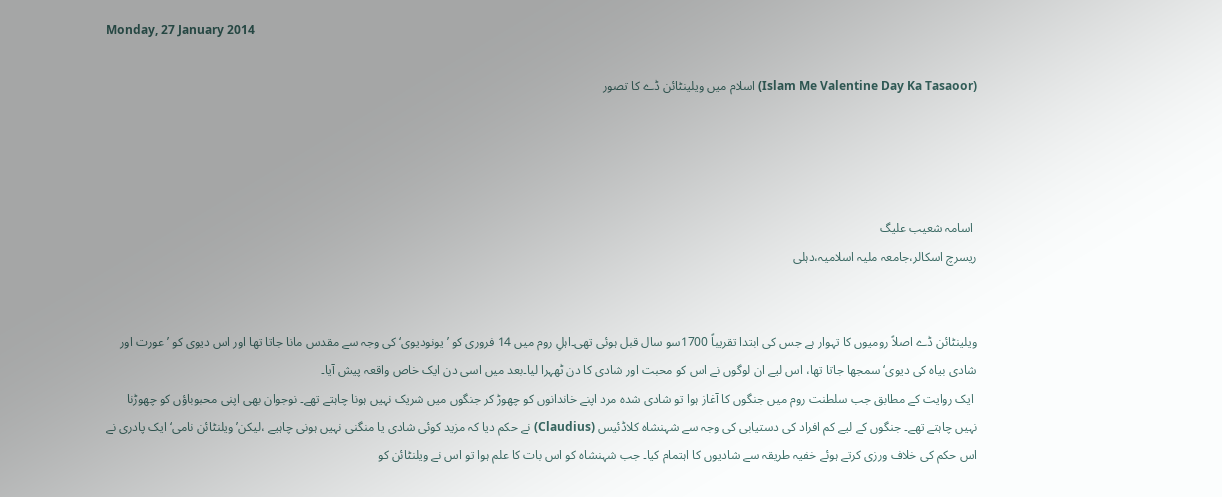Monday, 27 January 2014

(Islam Me Valentine Day Ka Tasaoor) اسلام میں ویلینٹائن ڈے کا تصور




 اسامہ شعیب علیگ
ریسرچ اسکالر،جامعہ ملیہ اسلامیہ،دہلی


ویلینٹائن ڈے اصلاً رومیوں کا تہوار ہے جس کی ابتدا تقریباً 1700سو سال قبل ہوئی تھی۔اہلِ روم میں 14 فروری کو ’یونودیوی‘ کی وجہ سے مقدس مانا جاتا تھا اور اس دیوی کو ’عورت اور شادی بیاہ کی دیوی‘ سمجھا جاتا تھا، اس لیے ان لوگوں نے اس کو محبت اور شادی کا دن ٹھہرا لیا۔بعد میں اسی دن ایک خاص واقعہ پیش آیا۔
 ایک روایت کے مطابق جب سلطنت روم میں جنگوں کا آغاز ہوا تو شادی شدہ مرد اپنے خاندانوں کو چھوڑ کر جنگوں میں شریک نہیں ہونا چاہتے تھے۔ نوجوان بھی اپنی محبوباؤں کو چھوڑنا نہیں چاہتے تھے۔ جنگوں کے لیے کم افراد کی دستیابی کی وجہ سے شہنشاہ کلاڈئیس (Claudius) نے حکم دیا کہ مزید کوئی شادی یا منگنی نہیں ہونی چاہیے ،لیکن’ ویلنٹائن نامی‘ ایک پادری نے اس حکم کی خلاف ورزی کرتے ہوئے خفیہ طریقہ سے شادیوں کا اہتمام کیا۔ جب شہنشاہ کو اس بات کا علم ہوا تو اس نے ویلنٹائن کو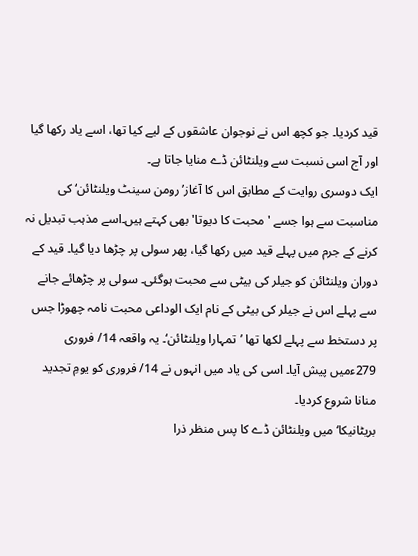قید کردیا۔ جو کچھ اس نے نوجوان عاشقوں کے لیے کیا تھا، اسے یاد رکھا گیا اور آج اسی نسبت سے ویلنٹائن ڈے منایا جاتا ہے۔
ایک دوسری روایت کے مطابق اس کا آغاز’رومن سینٹ ویلنٹائن‘ کی مناسبت سے ہوا جسے 'محبت کا دیوتا' بھی کہتے ہیں۔اسے مذہب تبدیل نہ کرنے کے جرم میں پہلے قید میں رکھا گیا، پھر سولی پر چڑھا دیا گیا۔ قید کے دوران ویلنٹائن کو جیلر کی بیٹی سے محبت ہوگئی۔ سولی پر چڑھائے جانے سے پہلے اس نے جیلر کی بیٹی کے نام ایک الوداعی محبت نامہ چھوڑا جس پر دستخط سے پہلے لکھا تھا ’تمہارا ویلنٹائن‘۔ یہ واقعہ 14/ فروری 279ءمیں پیش آیا۔ اسی کی یاد میں انہوں نے 14/ فروری کو یومِ تجدید منانا شروع کردیا۔
بریٹانیکا‘میں ویلنٹائن ڈے کا پس منظر ذرا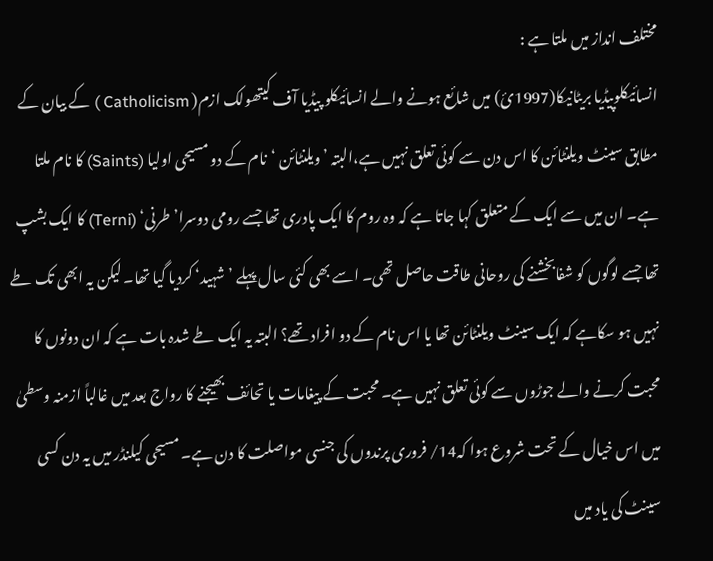مختلف انداز میں ملتا ہے :
انسائیکلوپیڈیا بریٹانیکا(1997ئ) میں شائع ہونے والے انسائیکلو پیڈیا آف کیتھولک ازم( Catholicism ) کے بیان کے مطابق سینٹ ویلنٹائن کا اس دن سے کوئی تعلق نہیں ہے،البتہ ’ویلنٹائن ‘نام کے دو مسیحی اولیا (Saints) کا نام ملتا ہے۔ ان میں سے ایک کے متعلق کہا جاتا ہے کہ وہ روم کا ایک پادری تھا جسے رومی دوسرا’ طرنی‘ (Terni) کا ایک بشپ تھا جسے لوگوں کو شفابخشنے کی روحانی طاقت حاصل تھی۔ اسے بھی کئی سال پہلے ’شہید‘ کردیا گیا تھا۔ لیکن یہ ابھی تک طے نہیں ہو سکاہے کہ ایک سینٹ ویلنٹائن تھا یا اس نام کے دو افراد تھے؟ البتہ یہ ایک طے شدہ بات ہے کہ ان دونوں کا محبت کرنے والے جوڑوں سے کوئی تعلق نہیں ہے۔ محبت کے پیغامات یا تحائف بھیجنے کا رواج بعد میں غالباً ازمنہ وسطیٰ میں اس خیال کے تحت شروع ہوا کہ14/ فروری پرندوں کی جنسی مواصلت کا دن ہے۔ مسیحی کیلنڈر میں یہ دن کسی سینٹ کی یاد میں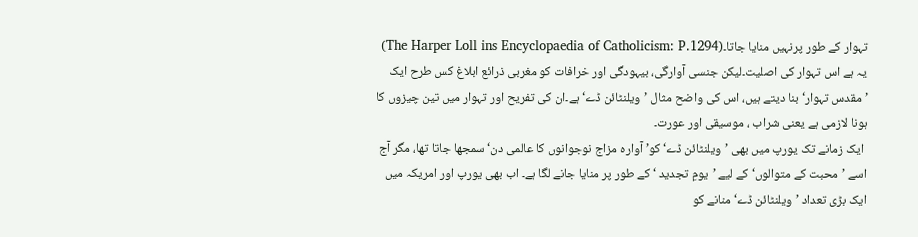تہوار کے طور پرنہیں منایا جاتا۔(The Harper Loll ins Encyclopaedia of Catholicism: P.1294)
یہ ہے اس تہوار کی اصلیت۔لیکن جنسی آوارگی، بیہودگی اور خرافات کو مغربی ذرائع ابلاغ کس طرح ایک ’مقدس تہوار‘ بنا دیتے ہیں، اس کی واضح مثال ’ویلنٹائن ڈے‘ ہے۔ان کی تفریح اور تہوار میں تین چیزوں کا ہونا لازمی ہے یعنی شراب ، موسیقی اور عورت۔
 ایک زمانے تک یورپ میں بھی ’ویلنٹائن ڈے‘ کو’ آوارہ مزاج نوجوانوں کا عالمی دن‘ سمجھا جاتا تھا، مگر آج اسے ’محبت کے متوالوں‘ کے لیے ’یومِ تجدید ‘کے طور پر منایا جانے لگا ہے۔ اب بھی یورپ اور امریکہ میں ایک بڑی تعداد ’ویلنٹائن ڈے‘ منانے کو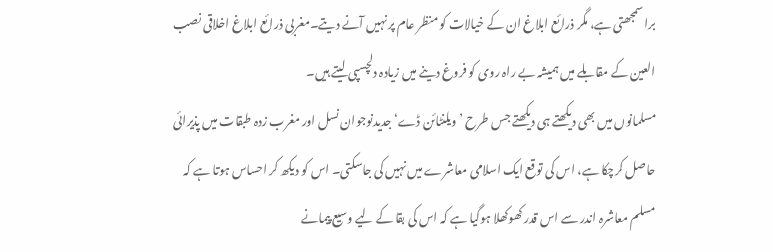برا سمجھتی ہے، مگر ذرائع ابلاغ ان کے خیالات کو منظر عام پر نہیں آنے دیتے۔مغربی ذرائع ابلاغ اخلاقی نصب العین کے مقابلے میں ہمیشہ بے راہ روی کو فروغ دینے میں زیادہ دلچسپی لیتے ہیں۔
مسلمانوں میں بھی دیکھتے ہی دیکھتے جس طرح ’ویلنٹائن ڈے‘ جدیدنوجوان نسل اور مغرب زدہ طبقات میں پذیرائی حاصل کرچکا ہے، اس کی توقع ایک اسلامی معاشرے میں نہیں کی جاسکتی۔ اس کو دیکھ کر احساس ہوتا ہے کہ مسلم معاشرہ اندر سے اس قدر کھوکھلا ہوگیا ہے کہ اس کی بقا کے لیے وسیع پیمانے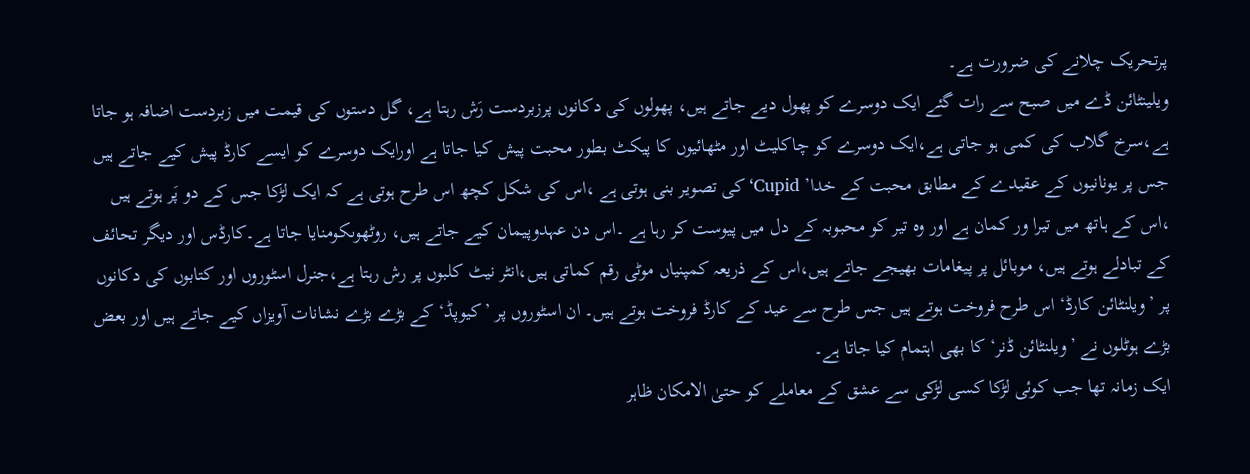پرتحریک چلانے کی ضرورت ہے۔
ویلینٹائن ڈے میں صبح سے رات گئے ایک دوسرے کو پھول دیے جاتے ہیں، پھولوں کی دکانوں پرزبردست رَش رہتا ہے، گل دستوں کی قیمت میں زبردست اضافہ ہو جاتا ہے،سرخ گلاب کی کمی ہو جاتی ہے،ایک دوسرے کو چاکلیٹ اور مٹھائیوں کا پیکٹ بطور محبت پیش کیا جاتا ہے اورایک دوسرے کو ایسے کارڈ پیش کیے جاتے ہیں جس پر یونانیوں کے عقیدے کے مطابق محبت کے خدا’ Cupid‘ کی تصویر بنی ہوتی ہے ،اس کی شکل کچھ اس طرح ہوتی ہے کہ ایک لڑکا جس کے دو پَر ہوتے ہیں ،اس کے ہاتھ میں تیرا ور کمان ہے اور وہ تیر کو محبوبہ کے دل میں پیوست کر رہا ہے ۔اس دن عہدوپیمان کیے جاتے ہیں، روٹھوںکومنایا جاتا ہے۔کارڈس اور دیگر تحائف کے تبادلے ہوتے ہیں، موبائل پر پیغامات بھیجے جاتے ہیں،اس کے ذریعہ کمپنیاں موٹی رقم کماتی ہیں،انٹر نیٹ کلبوں پر رش رہتا ہے،جنرل اسٹوروں اور کتابوں کی دکانوں پر ’ویلنٹائن کارڈ‘ اس طرح فروخت ہوتے ہیں جس طرح سے عید کے کارڈ فروخت ہوتے ہیں۔ ان اسٹوروں پر ’کیوپڈ‘ کے بڑے بڑے نشانات آویزاں کیے جاتے ہیں اور بعض بڑے ہوٹلوں نے ’ویلنٹائن ڈنر‘ کا بھی اہتمام کیا جاتا ہے۔
ایک زمانہ تھا جب کوئی لڑکا کسی لڑکی سے عشق کے معاملے کو حتیٰ الامکان ظاہر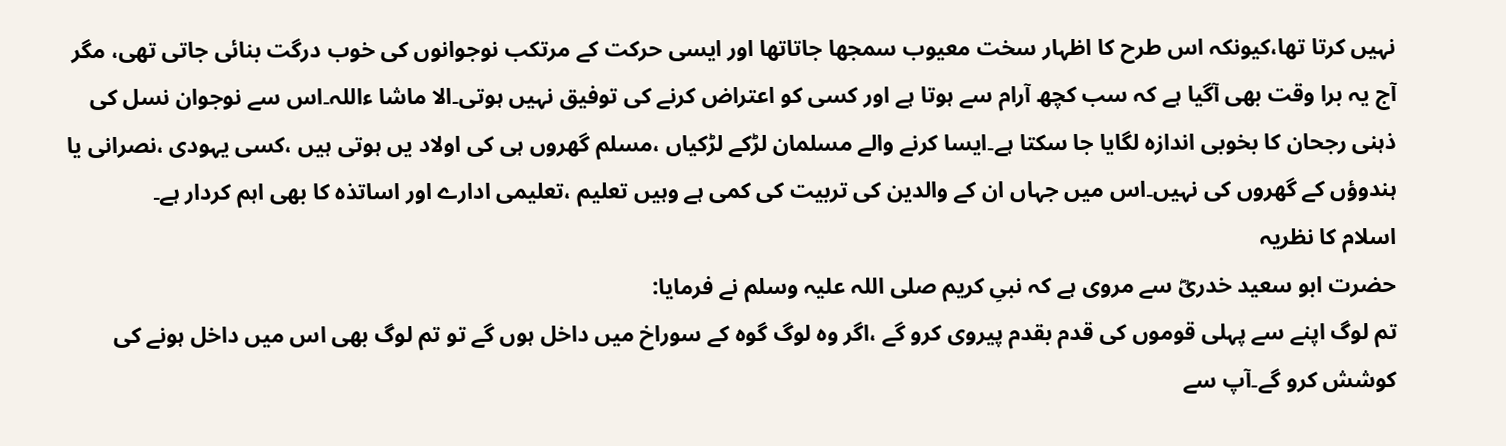نہیں کرتا تھا،کیونکہ اس طرح کا اظہار سخت معیوب سمجھا جاتاتھا اور ایسی حرکت کے مرتکب نوجوانوں کی خوب درگت بنائی جاتی تھی، مگر آج یہ برا وقت بھی آگیا ہے کہ سب کچھ آرام سے ہوتا ہے اور کسی کو اعتراض کرنے کی توفیق نہیں ہوتی۔الا ماشا ءاللہ۔اس سے نوجوان نسل کی ذہنی رجحان کا بخوبی اندازہ لگایا جا سکتا ہے۔ایسا کرنے والے مسلمان لڑکے لڑکیاں ،مسلم گھروں ہی کی اولاد یں ہوتی ہیں ،کسی یہودی ،نصرانی یا ہندوؤں کے گھروں کی نہیں۔اس میں جہاں ان کے والدین کی تربیت کی کمی ہے وہیں تعلیم ،تعلیمی ادارے اور اساتذہ کا بھی اہم کردار ہے۔
اسلام کا نظریہ
حضرت ابو سعید خدریؓ سے مروی ہے کہ نبیِ کریم صلی اللہ علیہ وسلم نے فرمایا:
تم لوگ اپنے سے پہلی قوموں کی قدم بقدم پیروی کرو گے ،اگر وہ لوگ گوہ کے سوراخ میں داخل ہوں گے تو تم لوگ بھی اس میں داخل ہونے کی کوشش کرو گے۔آپ سے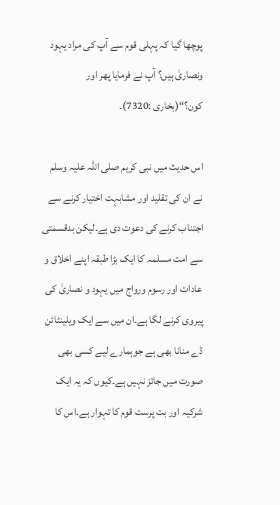پوچھا گیا کہ پہلی قوم سے آپ کی مراد یہود ونصاریٰ ہیں؟ آپ نے فرمایا پھر اور کون؟“(بخاری :7320)۔

اس حدیث میں نبی کریم صلی اللہ علیہ وسلم نے ان کی تقلید اور مشابہت اختیار کرنے سے اجتناب کرنے کی دعوت دی ہے۔لیکن بدقسمتی سے امت مسلمہ کا ایک بڑا طبقہ اپنے اخلاق و عادات اور رسوم ورواج میں یہود و نصاریٰ کی پیروی کرنے لگا ہے۔ان میں سے ایک ویلینٹائن ڈے منانا بھی ہے جوہمارے لیے کسی بھی صورت میں جائز نہیں ہے۔کیوں کہ یہ ایک شرکیہ اور بت پرست قوم کا تہوار ہے۔اس کا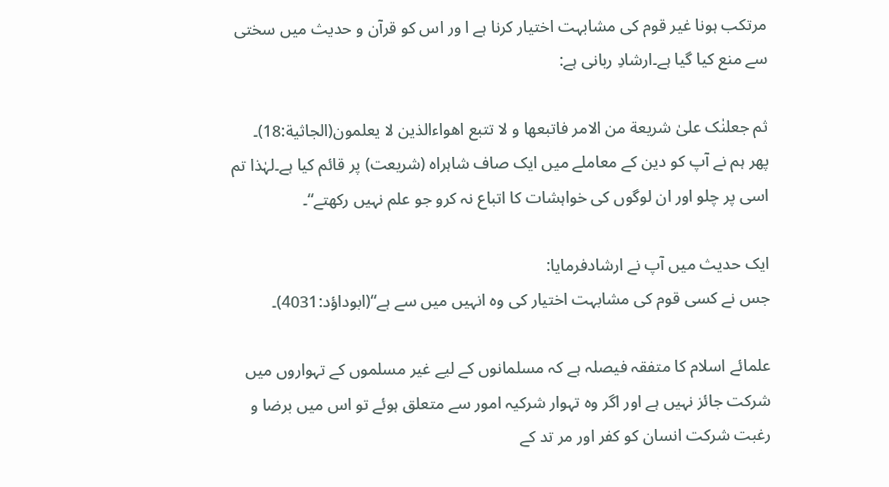مرتکب ہونا غیر قوم کی مشابہت اختیار کرنا ہے ا ور اس کو قرآن و حدیث میں سختی سے منع کیا گیا ہے۔ارشادِ ربانی ہے:

ثم جعلنٰک علیٰ شریعة من الامر فاتبعھا و لا تتبع اھواءالذین لا یعلمون(الجاثیة:18)۔
پھر ہم نے آپ کو دین کے معاملے میں ایک صاف شاہراہ (شریعت) پر قائم کیا ہے۔لہٰذا تم اسی پر چلو اور ان لوگوں کی خواہشات کا اتباع نہ کرو جو علم نہیں رکھتے“۔

ایک حدیث میں آپ نے ارشادفرمایا:
جس نے کسی قوم کی مشابہت اختیار کی وہ انہیں میں سے ہے“(ابوداؤد:4031)۔

علمائے اسلام کا متفقہ فیصلہ ہے کہ مسلمانوں کے لیے غیر مسلموں کے تہواروں میں شرکت جائز نہیں ہے اور اگر وہ تہوار شرکیہ امور سے متعلق ہوئے تو اس میں برضا و رغبت شرکت انسان کو کفر اور مر تد کے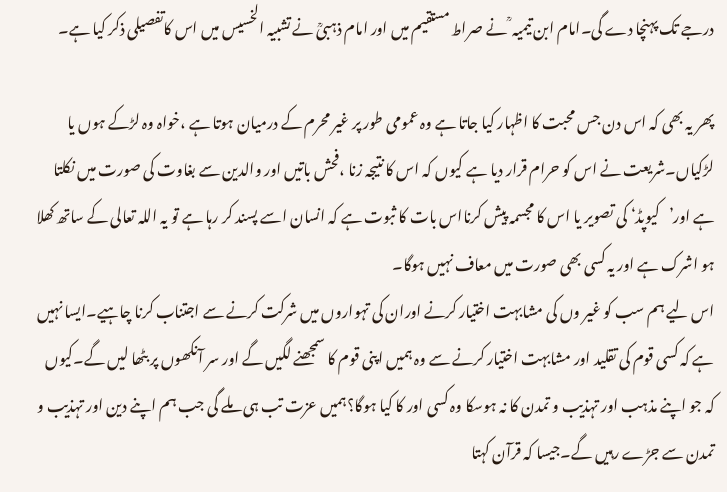درجے تک پہنچا دے گی۔امام ابن تیمیہ ؒ نے صراط مستقیم میں اور امام ذہبیؒ نے تشبیہ الخسیس میں اس کاتفصیلی ذکر کیا ہے۔

پھر یہ بھی کہ اس دن جس محبت کا اظہار کیا جاتا ہے وہ عمومی طور پر غیر محرم کے درمیان ہوتا ہے ،خواہ وہ لڑکے ہوں یا لڑکیاں۔شریعت نے اس کو حرام قرار دیا ہے کیوں کہ اس کا نتیجہ زنا ،فحش باتیں اور والدین سے بغاوت کی صورت میں نکلتا ہے اور’کیوپڈ‘ کی تصویر یا اس کا مجسمہ پیش کرنااس بات کا ثبوت ہے کہ انسان اسے پسند کر رہا ہے تو یہ اللہ تعالی کے ساتھ کھلا ہو اشرک ہے اور یہ کسی بھی صورت میں معاف نہیں ہوگا۔
اس لیے ہم سب کو غیر وں کی مشابہت اختیار کرنے اوران کی تہواروں میں شرکت کرنے سے اجتناب کرنا چاہیے۔ایسا نہیں ہے کہ کسی قوم کی تقلید اور مشابہت اختیار کرنے سے وہ ہمیں اپنی قوم کا سمجھنے لگیں گے اور سر آنکھوں پر بٹھا لیں گے۔کیوں کہ جو اپنے مذہب اور تہذیب و تمدن کا نہ ہوسکا وہ کسی اور کا کیا ہوگا؟ہمیں عزت تب ہی ملے گی جب ہم اپنے دین اور تہذیب و تمدن سے جڑے رہیں گے۔جیسا کہ قرآن کہتا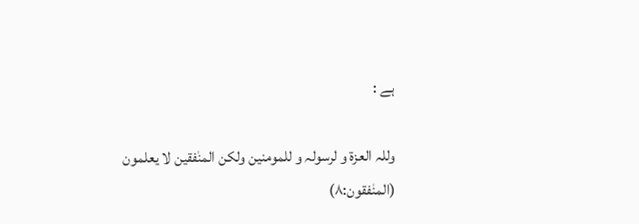ہے :

وللہ العزة و لرسولہ و للمومنین ولکن المنٰفقین لا یعلمون (المنٰفقون:۸)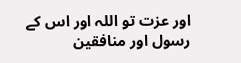اور عزت تو اللہ اور اس کے رسول اور منافقین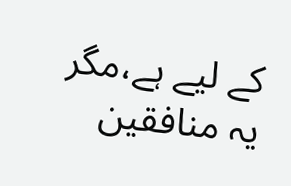کے لیے ہے،مگر یہ منافقین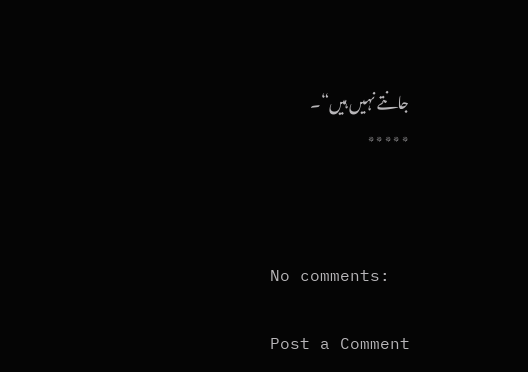جانتے نہیں ہیں“۔
٭٭٭٭٭



No comments:

Post a Comment